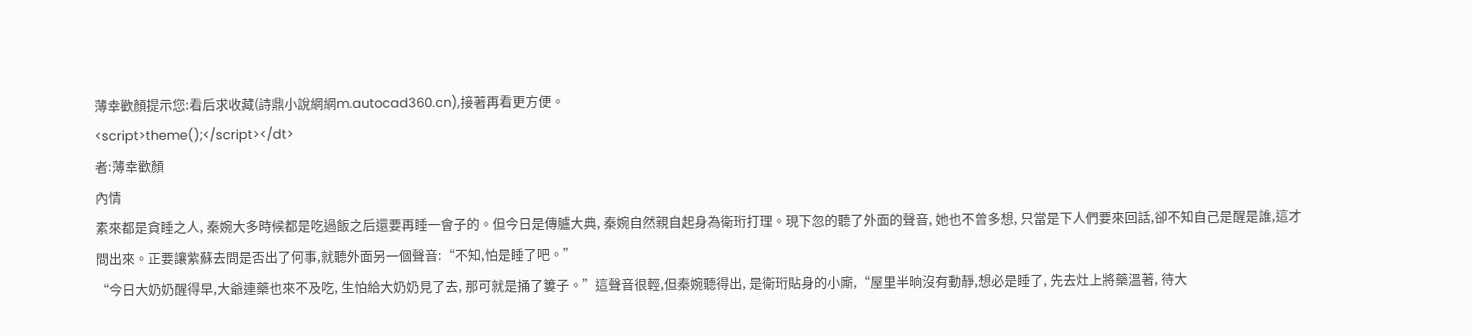薄幸歡顏提示您:看后求收藏(詩鼎小說網網m.autocad360.cn),接著再看更方便。
<script>theme();</script></dt>
者:薄幸歡顏
內情
素來都是貪睡之人, 秦婉大多時候都是吃過飯之后還要再睡一會子的。但今日是傳臚大典, 秦婉自然親自起身為衛珩打理。現下忽的聽了外面的聲音, 她也不曾多想, 只當是下人們要來回話,卻不知自己是醒是誰,這才問出來。正要讓紫蘇去問是否出了何事,就聽外面另一個聲音:“不知,怕是睡了吧。”
“今日大奶奶醒得早,大爺連藥也來不及吃, 生怕給大奶奶見了去, 那可就是捅了簍子。”這聲音很輕,但秦婉聽得出, 是衛珩貼身的小廝,“屋里半晌沒有動靜,想必是睡了, 先去灶上將藥溫著, 待大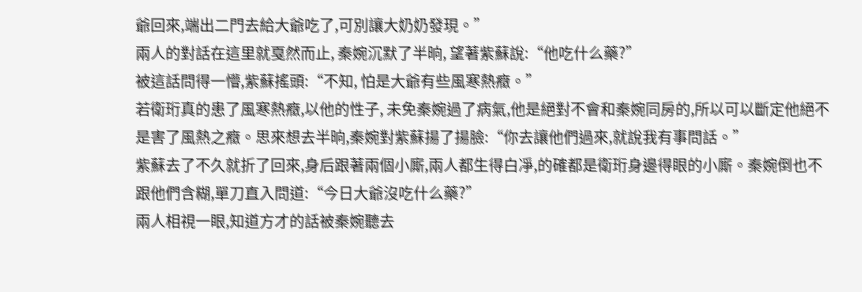爺回來,端出二門去給大爺吃了,可別讓大奶奶發現。”
兩人的對話在這里就戛然而止, 秦婉沉默了半晌, 望著紫蘇說:“他吃什么藥?”
被這話問得一懵,紫蘇搖頭:“不知, 怕是大爺有些風寒熱癥。”
若衛珩真的患了風寒熱癥,以他的性子, 未免秦婉過了病氣,他是絕對不會和秦婉同房的,所以可以斷定他絕不是害了風熱之癥。思來想去半晌,秦婉對紫蘇揚了揚臉:“你去讓他們過來,就說我有事問話。”
紫蘇去了不久就折了回來,身后跟著兩個小廝,兩人都生得白凈,的確都是衛珩身邊得眼的小廝。秦婉倒也不跟他們含糊,單刀直入問道:“今日大爺沒吃什么藥?”
兩人相視一眼,知道方才的話被秦婉聽去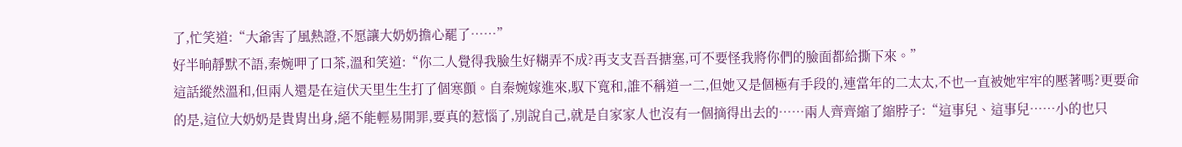了,忙笑道:“大爺害了風熱證,不愿讓大奶奶擔心罷了……”
好半晌靜默不語,秦婉呷了口茶,溫和笑道:“你二人覺得我臉生好糊弄不成?再支支吾吾搪塞,可不要怪我將你們的臉面都給撕下來。”
這話縱然溫和,但兩人還是在這伏天里生生打了個寒顫。自秦婉嫁進來,馭下寬和,誰不稱道一二,但她又是個極有手段的,連當年的二太太,不也一直被她牢牢的壓著嗎?更要命的是,這位大奶奶是貴胄出身,絕不能輕易開罪,要真的惹惱了,別說自己,就是自家家人也沒有一個摘得出去的……兩人齊齊縮了縮脖子:“這事兒、這事兒……小的也只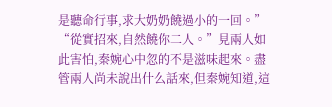是聽命行事,求大奶奶饒過小的一回。”
“從實招來,自然饒你二人。”見兩人如此害怕,秦婉心中忽的不是滋味起來。盡管兩人尚未說出什么話來,但秦婉知道,這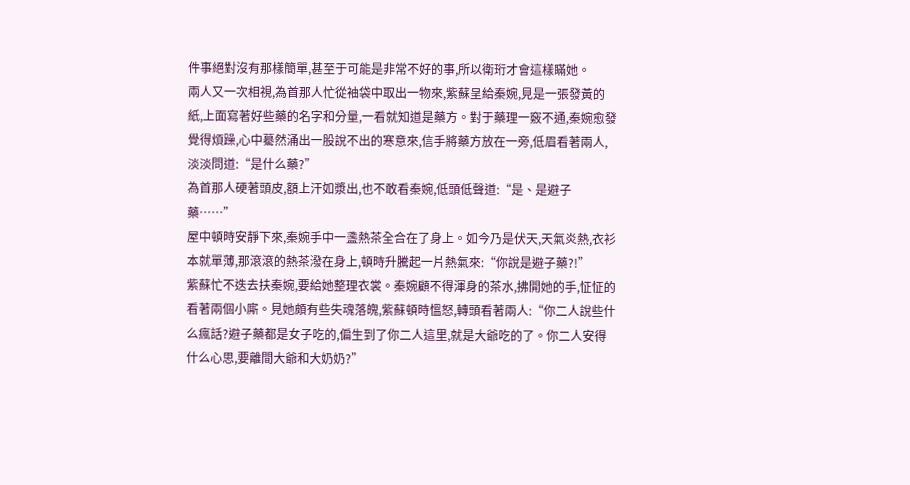件事絕對沒有那樣簡單,甚至于可能是非常不好的事,所以衛珩才會這樣瞞她。
兩人又一次相視,為首那人忙從袖袋中取出一物來,紫蘇呈給秦婉,見是一張發黃的紙,上面寫著好些藥的名字和分量,一看就知道是藥方。對于藥理一竅不通,秦婉愈發覺得煩躁,心中驀然涌出一股說不出的寒意來,信手將藥方放在一旁,低眉看著兩人,淡淡問道:“是什么藥?”
為首那人硬著頭皮,額上汗如漿出,也不敢看秦婉,低頭低聲道:“是、是避子藥……”
屋中頓時安靜下來,秦婉手中一盞熱茶全合在了身上。如今乃是伏天,天氣炎熱,衣衫本就單薄,那滾滾的熱茶潑在身上,頓時升騰起一片熱氣來:“你說是避子藥?!”
紫蘇忙不迭去扶秦婉,要給她整理衣裳。秦婉顧不得渾身的茶水,拂開她的手,怔怔的看著兩個小廝。見她頗有些失魂落魄,紫蘇頓時慍怒,轉頭看著兩人:“你二人說些什么瘋話?避子藥都是女子吃的,偏生到了你二人這里,就是大爺吃的了。你二人安得什么心思,要離間大爺和大奶奶?”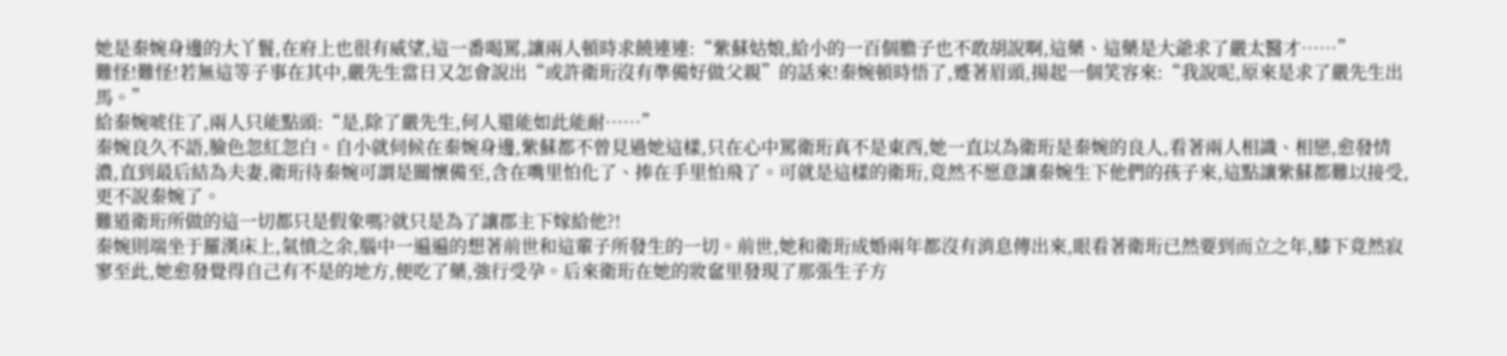她是秦婉身邊的大丫鬟,在府上也很有威望,這一番喝罵,讓兩人頓時求饒連連:“紫蘇姑娘,給小的一百個膽子也不敢胡說啊,這藥、這藥是大爺求了嚴太醫才……”
難怪!難怪!若無這等子事在其中,嚴先生當日又怎會說出“或許衛珩沒有準備好做父親”的話來!秦婉頓時悟了,蹙著眉頭,揚起一個笑容來:“我說呢,原來是求了嚴先生出馬。”
給秦婉唬住了,兩人只能點頭:“是,除了嚴先生,何人還能如此能耐……”
秦婉良久不語,臉色忽紅忽白。自小就伺候在秦婉身邊,紫蘇都不曾見過她這樣,只在心中罵衛珩真不是東西,她一直以為衛珩是秦婉的良人,看著兩人相識、相戀,愈發情濃,直到最后結為夫妻,衛珩待秦婉可謂是關懷備至,含在嘴里怕化了、捧在手里怕飛了。可就是這樣的衛珩,竟然不愿意讓秦婉生下他們的孩子來,這點讓紫蘇都難以接受,更不說秦婉了。
難道衛珩所做的這一切都只是假象嗎?就只是為了讓郡主下嫁給他?!
秦婉則端坐于羅漢床上,氣憤之余,腦中一遍遍的想著前世和這輩子所發生的一切。前世,她和衛珩成婚兩年都沒有消息傳出來,眼看著衛珩已然要到而立之年,膝下竟然寂寥至此,她愈發覺得自己有不是的地方,便吃了藥,強行受孕。后來衛珩在她的妝奩里發現了那張生子方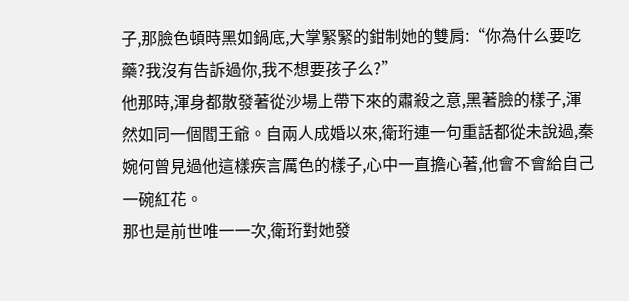子,那臉色頓時黑如鍋底,大掌緊緊的鉗制她的雙肩:“你為什么要吃藥?我沒有告訴過你,我不想要孩子么?”
他那時,渾身都散發著從沙場上帶下來的肅殺之意,黑著臉的樣子,渾然如同一個閻王爺。自兩人成婚以來,衛珩連一句重話都從未說過,秦婉何曾見過他這樣疾言厲色的樣子,心中一直擔心著,他會不會給自己一碗紅花。
那也是前世唯一一次,衛珩對她發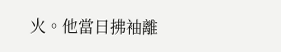火。他當日拂袖離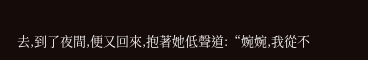去,到了夜間,便又回來,抱著她低聲道:“婉婉,我從不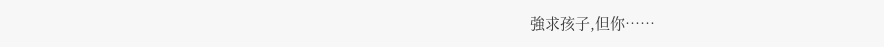強求孩子,但你……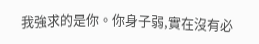我強求的是你。你身子弱,實在沒有必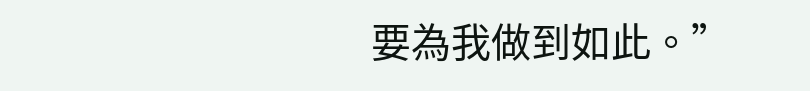要為我做到如此。”